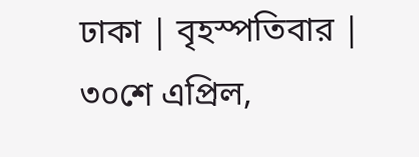ঢাকা | বৃহস্পতিবার | ৩০শে এপ্রিল,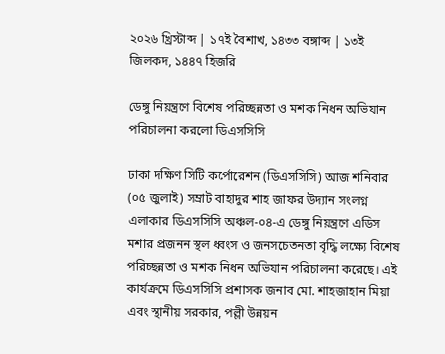২০২৬ খ্রিস্টাব্দ | ১৭ই বৈশাখ, ১৪৩৩ বঙ্গাব্দ | ১৩ই জিলকদ, ১৪৪৭ হিজরি

ডেঙ্গু নিয়ন্ত্রণে বিশেষ পরিচ্ছন্নতা ও মশক নিধন অভিযান পরিচালনা করলো ডিএসসিসি

ঢাকা দক্ষিণ সিটি কর্পোরেশন (ডিএসসিসি) আজ শনিবার (০৫ জুলাই) সম্রাট বাহাদুর শাহ জাফর উদ্যান সংলগ্ন এলাকার ডিএসসিসি অঞ্চল-০৪-এ ডেঙ্গু নিয়ন্ত্রণে এডিস মশার প্রজনন স্থল ধ্বংস ও জনসচেতনতা বৃদ্ধি লক্ষ্যে বিশেষ পরিচ্ছন্নতা ও মশক নিধন অভিযান পরিচালনা করেছে। এই কার্যক্রমে ডিএসসিসি প্রশাসক জনাব মো. শাহজাহান মিয়া এবং স্থানীয় সরকার, পল্লী উন্নয়ন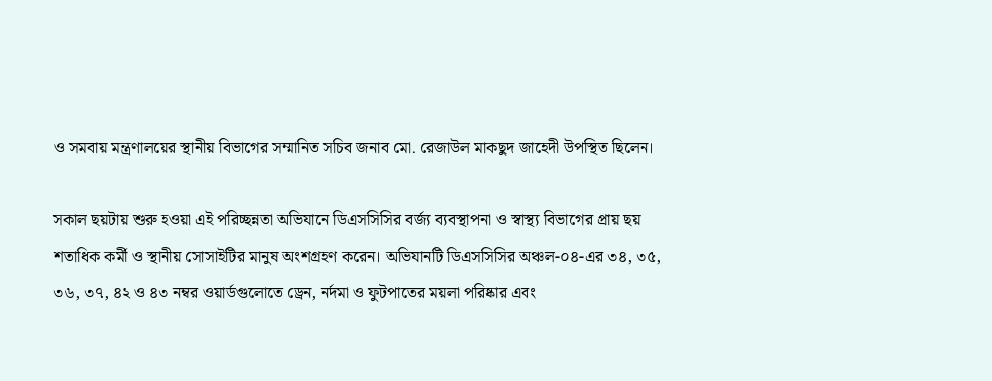ও সমবায় মন্ত্রণালয়ের স্থানীয় বিভাগের সম্মানিত সচিব জনাব মো. রেজাউল মাকছুদ জাহেদী উপস্থিত ছিলেন।

সকাল ছয়টায় শুরু হওয়া এই পরিচ্ছন্নতা অভিযানে ডিএসসিসির বর্জ্য ব্যবস্থাপনা ও স্বাস্থ্য বিভাগের প্রায় ছয় শতাধিক কর্মী ও স্থানীয় সোসাইটির মানুষ অংশগ্রহণ করেন। অভিযানটি ডিএসসিসির অঞ্চল-০৪-এর ৩৪, ৩৫, ৩৬, ৩৭, ৪২ ও ৪৩ নম্বর ওয়ার্ডগুলোতে ড্রেন, নর্দমা ও ফুটপাতের ময়লা পরিষ্কার এবং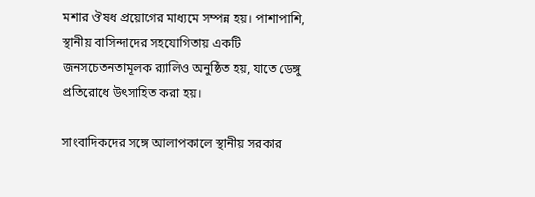মশার ঔষধ প্রয়োগের মাধ্যমে সম্পন্ন হয়। পাশাপাশি, স্থানীয় বাসিন্দাদের সহযোগিতায় একটি জনসচেতনতামূলক র‍্যালিও অনুষ্ঠিত হয়, যাতে ডেঙ্গু প্রতিরোধে উৎসাহিত করা হয়।

সাংবাদিকদের সঙ্গে আলাপকালে স্থানীয় সরকার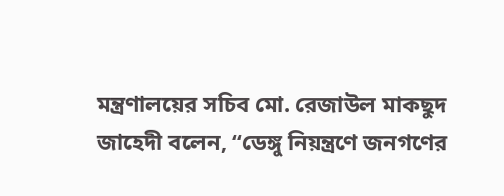মন্ত্রণালয়ের সচিব মো. রেজাউল মাকছুদ জাহেদী বলেন, “ডেঙ্গু নিয়ন্ত্রণে জনগণের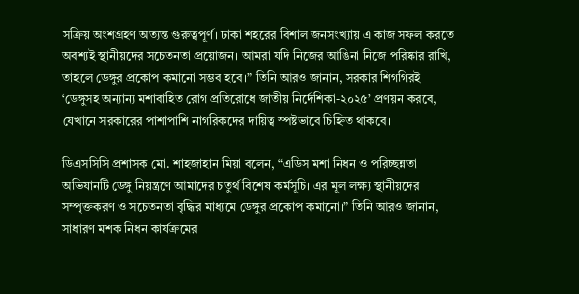সক্রিয় অংশগ্রহণ অত্যন্ত গুরুত্বপূর্ণ। ঢাকা শহরের বিশাল জনসংখ্যায় এ কাজ সফল করতে অবশ্যই স্থানীয়দের সচেতনতা প্রয়োজন। আমরা যদি নিজের আঙিনা নিজে পরিষ্কার রাখি, তাহলে ডেঙ্গুর প্রকোপ কমানো সম্ভব হবে।” তিনি আরও জানান, সরকার শিগগিরই ‘ডেঙ্গুসহ অন্যান্য মশাবাহিত রোগ প্রতিরোধে জাতীয় নির্দেশিকা-২০২৫’ প্রণয়ন করবে, যেখানে সরকারের পাশাপাশি নাগরিকদের দায়িত্ব স্পষ্টভাবে চিহ্নিত থাকবে।

ডিএসসিসি প্রশাসক মো. শাহজাহান মিয়া বলেন, “এডিস মশা নিধন ও পরিচ্ছন্নতা অভিযানটি ডেঙ্গু নিয়ন্ত্রণে আমাদের চতুর্থ বিশেষ কর্মসূচি। এর মূল লক্ষ্য স্থানীয়দের সম্পৃক্তকরণ ও সচেতনতা বৃদ্ধির মাধ্যমে ডেঙ্গুর প্রকোপ কমানো।” তিনি আরও জানান, সাধারণ মশক নিধন কার্যক্রমের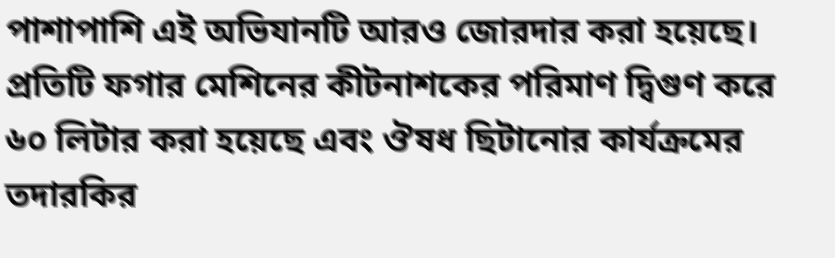পাশাপাশি এই অভিযানটি আরও জোরদার করা হয়েছে। প্রতিটি ফগার মেশিনের কীটনাশকের পরিমাণ দ্বিগুণ করে ৬০ লিটার করা হয়েছে এবং ঔষধ ছিটানোর কার্যক্রমের তদারকির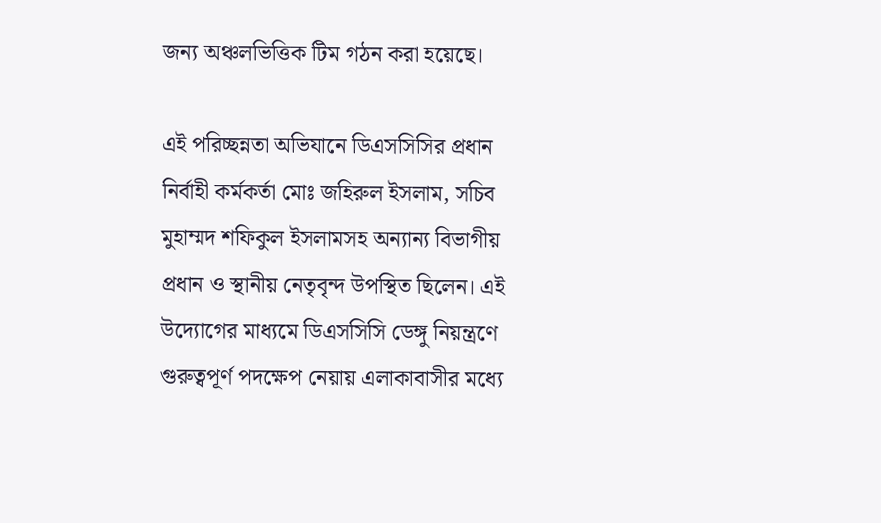জন্য অঞ্চলভিত্তিক টিম গঠন করা হয়েছে।

এই পরিচ্ছন্নতা অভিযানে ডিএসসিসির প্রধান নির্বাহী কর্মকর্তা মোঃ জহিরুল ইসলাম, সচিব মুহাম্মদ শফিকুল ইসলামসহ অন্যান্য বিভাগীয় প্রধান ও স্থানীয় নেতৃবৃন্দ উপস্থিত ছিলেন। এই উদ্যোগের মাধ্যমে ডিএসসিসি ডেঙ্গু নিয়ন্ত্রণে গুরুত্বপূর্ণ পদক্ষেপ নেয়ায় এলাকাবাসীর মধ্যে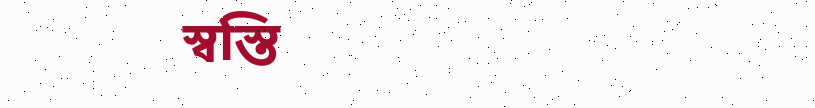স্বস্তি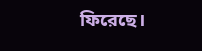ফিরেছে।